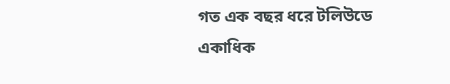গত এক বছর ধরে টলিউডে একাধিক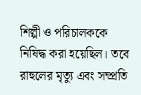শিল্পী ও পরিচালককে নিষিদ্ধ করা হয়েছিল। তবে রাহুলের মৃত্যু এবং সম্প্রতি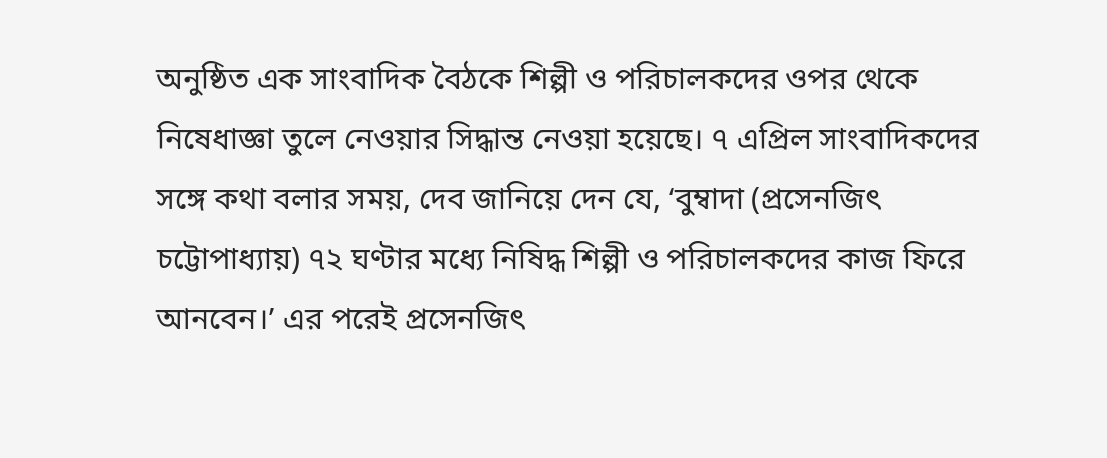অনুষ্ঠিত এক সাংবাদিক বৈঠকে শিল্পী ও পরিচালকদের ওপর থেকে নিষেধাজ্ঞা তুলে নেওয়ার সিদ্ধান্ত নেওয়া হয়েছে। ৭ এপ্রিল সাংবাদিকদের সঙ্গে কথা বলার সময়, দেব জানিয়ে দেন যে, ‘বুম্বাদা (প্রসেনজিৎ চট্টোপাধ্যায়) ৭২ ঘণ্টার মধ্যে নিষিদ্ধ শিল্পী ও পরিচালকদের কাজ ফিরে আনবেন।’ এর পরেই প্রসেনজিৎ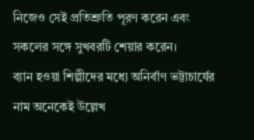নিজেও সেই প্রতিশ্রুতি পূরণ করেন এবং সকলের সঙ্গে সুখবরটি শেয়ার করেন।
ব্যান হওয়া শিল্পীদের মধ্যে অনির্বাণ ভট্টাচার্যের নাম অনেকেই উল্লেখ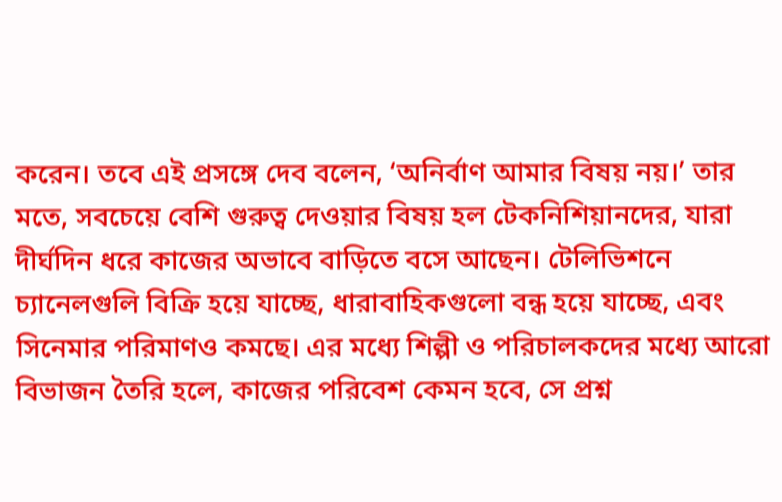করেন। তবে এই প্রসঙ্গে দেব বলেন, ‘অনির্বাণ আমার বিষয় নয়।’ তার মতে, সবচেয়ে বেশি গুরুত্ব দেওয়ার বিষয় হল টেকনিশিয়ানদের, যারা দীর্ঘদিন ধরে কাজের অভাবে বাড়িতে বসে আছেন। টেলিভিশনে চ্যানেলগুলি বিক্রি হয়ে যাচ্ছে, ধারাবাহিকগুলো বন্ধ হয়ে যাচ্ছে, এবং সিনেমার পরিমাণও কমছে। এর মধ্যে শিল্পী ও পরিচালকদের মধ্যে আরো বিভাজন তৈরি হলে, কাজের পরিবেশ কেমন হবে, সে প্রশ্ন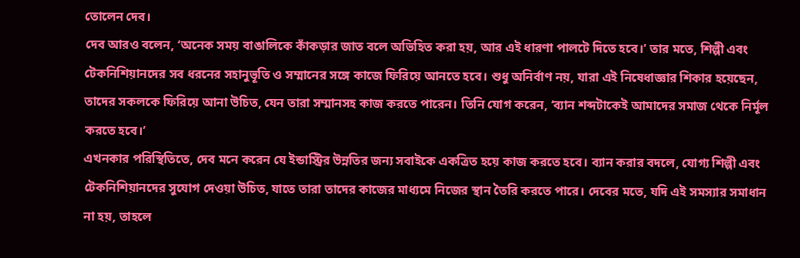তোলেন দেব।
দেব আরও বলেন, ‘অনেক সময় বাঙালিকে কাঁকড়ার জাত বলে অভিহিত করা হয়, আর এই ধারণা পালটে দিতে হবে।’ তার মতে, শিল্পী এবং টেকনিশিয়ানদের সব ধরনের সহানুভূতি ও সম্মানের সঙ্গে কাজে ফিরিয়ে আনতে হবে। শুধু অনির্বাণ নয়, যারা এই নিষেধাজ্ঞার শিকার হয়েছেন, তাদের সকলকে ফিরিয়ে আনা উচিত, যেন তারা সম্মানসহ কাজ করতে পারেন। তিনি যোগ করেন, ‘ব্যান শব্দটাকেই আমাদের সমাজ থেকে নির্মূল করতে হবে।’
এখনকার পরিস্থিতিতে, দেব মনে করেন যে ইন্ডাস্ট্রির উন্নতির জন্য সবাইকে একত্রিত হয়ে কাজ করতে হবে। ব্যান করার বদলে, যোগ্য শিল্পী এবং টেকনিশিয়ানদের সুযোগ দেওয়া উচিত, যাতে তারা তাদের কাজের মাধ্যমে নিজের স্থান তৈরি করতে পারে। দেবের মতে, যদি এই সমস্যার সমাধান না হয়, তাহলে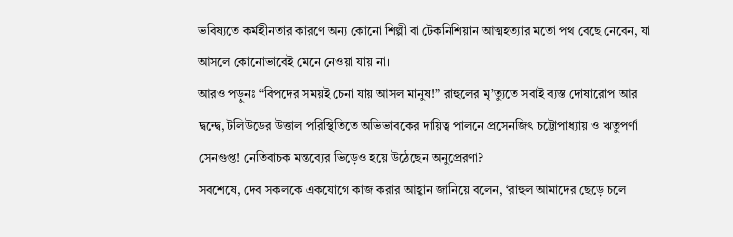ভবিষ্যতে কর্মহীনতার কারণে অন্য কোনো শিল্পী বা টেকনিশিয়ান আত্মহত্যার মতো পথ বেছে নেবেন, যা আসলে কোনোভাবেই মেনে নেওয়া যায় না।
আরও পড়ুনঃ “বিপদের সময়ই চেনা যায় আসল মানুষ!” রাহুলের মৃ’ত্যুতে সবাই ব্যস্ত দোষারোপ আর দ্বন্দ্বে, টলিউডের উত্তাল পরিস্থিতিতে অভিভাবকের দায়িত্ব পালনে প্রসেনজিৎ চট্টোপাধ্যায় ও ঋতুপর্ণা সেনগুপ্ত! নেতিবাচক মন্তব্যের ভিড়েও হয়ে উঠেছেন অনুপ্রেরণা?
সবশেষে, দেব সকলকে একযোগে কাজ করার আহ্বান জানিয়ে বলেন, ‘রাহুল আমাদের ছেড়ে চলে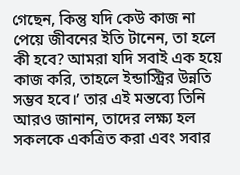গেছেন, কিন্তু যদি কেউ কাজ না পেয়ে জীবনের ইতি টানেন, তা হলে কী হবে? আমরা যদি সবাই এক হয়ে কাজ করি, তাহলে ইন্ডাস্ট্রির উন্নতি সম্ভব হবে।’ তার এই মন্তব্যে তিনি আরও জানান, তাদের লক্ষ্য হল সকলকে একত্রিত করা এবং সবার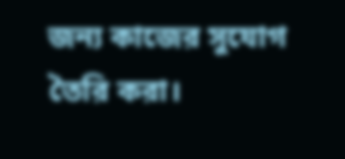জন্য কাজের সুযোগ তৈরি করা।